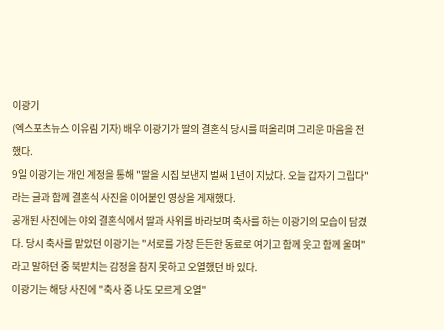이광기
(엑스포츠뉴스 이유림 기자) 배우 이광기가 딸의 결혼식 당시를 떠올리며 그리운 마음을 전했다.
9일 이광기는 개인 계정을 통해 "딸을 시집 보낸지 벌써 1년이 지났다. 오늘 갑자기 그립다"라는 글과 함께 결혼식 사진을 이어붙인 영상을 게재했다.
공개된 사진에는 야외 결혼식에서 딸과 사위를 바라보며 축사를 하는 이광기의 모습이 담겼다. 당시 축사를 맡았던 이광기는 "서로를 가장 든든한 동료로 여기고 함께 웃고 함께 울며"라고 말하던 중 북받치는 감정을 참지 못하고 오열했던 바 있다.
이광기는 해당 사진에 "축사 중 나도 모르게 오열"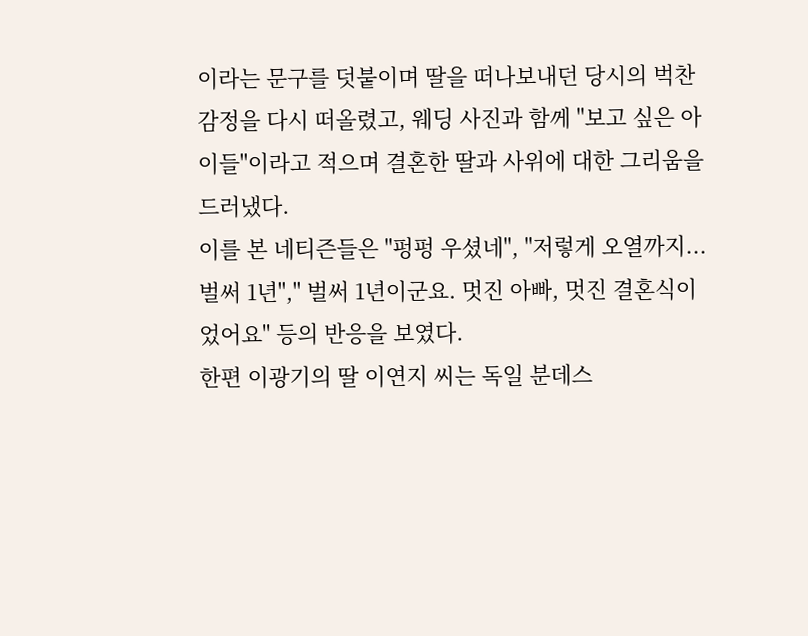이라는 문구를 덧붙이며 딸을 떠나보내던 당시의 벅찬 감정을 다시 떠올렸고, 웨딩 사진과 함께 "보고 싶은 아이들"이라고 적으며 결혼한 딸과 사위에 대한 그리움을 드러냈다.
이를 본 네티즌들은 "펑펑 우셨네", "저렇게 오열까지...벌써 1년"," 벌써 1년이군요. 멋진 아빠, 멋진 결혼식이었어요" 등의 반응을 보였다.
한편 이광기의 딸 이연지 씨는 독일 분데스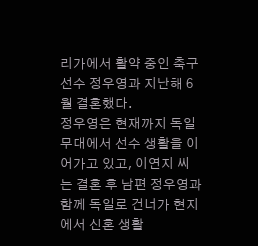리가에서 활약 중인 축구선수 정우영과 지난해 6월 결혼했다.
정우영은 현재까지 독일 무대에서 선수 생활을 이어가고 있고, 이연지 씨는 결혼 후 남편 정우영과 함께 독일로 건너가 현지에서 신혼 생활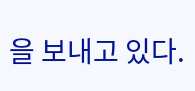을 보내고 있다.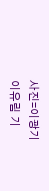사진=이광기
이유림 기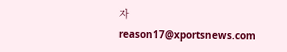자 reason17@xportsnews.com